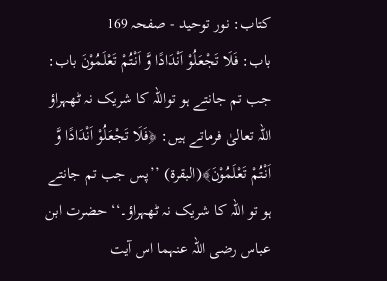کتاب: نور توحید - صفحہ 169
باب: فَلَا تَجْعَلُوْ اَنْدَادًا وَّ اَنْتُمْ تَعْلَمُوْنَ باب: جب تم جانتے ہو تواللہ کا شریک نہ ٹھہراؤ اللہ تعالیٰ فرماتے ہیں: ﴿فَلَا تَجْعَلُوْ اَنْدَادًا وَّ اَنْتُمْ تَعْلَمُوْنَ﴾(البقرۃ) ’’پس جب تم جانتے ہو تو اللہ کا شریک نہ ٹھہراؤ۔‘‘ حضرت ابن عباس رضی اللہ عنہما اس آیت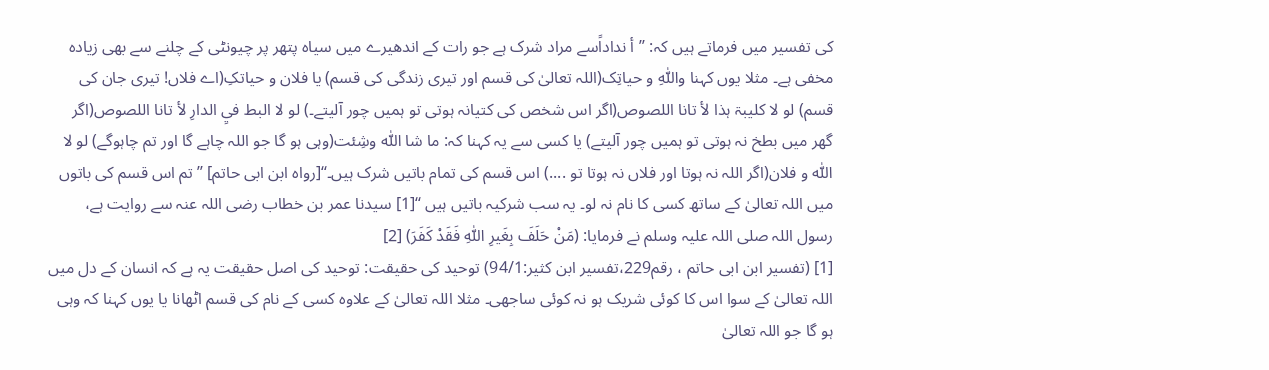کی تفسیر میں فرماتے ہیں کہ: ’’أ نداداًسے مراد شرک ہے جو رات کے اندھیرے میں سیاہ پتھر پر چیونٹی کے چلنے سے بھی زیادہ مخفی ہے۔ مثلا یوں کہنا واللّٰهِ و حیاتِک(اللہ تعالیٰ کی قسم اور تیری زندگی کی قسم) یا فلان و حیاتکِ(اے فلاں! تیری جان کی قسم) لو لا کلیبۃ ہذا لأ تانا اللصوص(اگر اس شخص کی کتیانہ ہوتی تو ہمیں چور آلیتے۔) لو لا البط فيِ الدارِ لأ تانا اللصوص(اگر گھر میں بطخ نہ ہوتی تو ہمیں چور آلیتے) یا کسی سے یہ کہنا کہ: ما شا اللّٰه وشِئت(وہی ہو گا جو اللہ چاہے گا اور تم چاہوگے) لو لا اللّٰه و فلان(اگر اللہ نہ ہوتا اور فلاں نہ ہوتا تو ....) اس قسم کی تمام باتیں شرک ہیں۔‘‘[رواہ ابن ابی حاتم] ’’ تم اس قسم کی باتوں میں اللہ تعالیٰ کے ساتھ کسی کا نام نہ لو۔ یہ سب شرکیہ باتیں ہیں ‘‘[1] سیدنا عمر بن خطاب رضی اللہ عنہ سے روایت ہے، رسول اللہ صلی اللہ علیہ وسلم نے فرمایا: (مَنْ حَلَفَ بِغَیرِ اللّٰہِ فَقَدْ کَفَرَ) [2]
[1] (تفسیر ابن ابی حاتم ، رقم229،تفسیر ابن کثیر:94/1) توحید کی حقیقت: توحید کی اصل حقیقت یہ ہے کہ انسان کے دل میں اللہ تعالیٰ کے سوا اس کا کوئی شریک ہو نہ کوئی ساجھی۔ مثلا اللہ تعالیٰ کے علاوہ کسی کے نام کی قسم اٹھانا یا یوں کہنا کہ وہی ہو گا جو اللہ تعالیٰ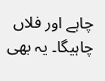چاہے اور فلاں چاہیگا۔ یہ بھی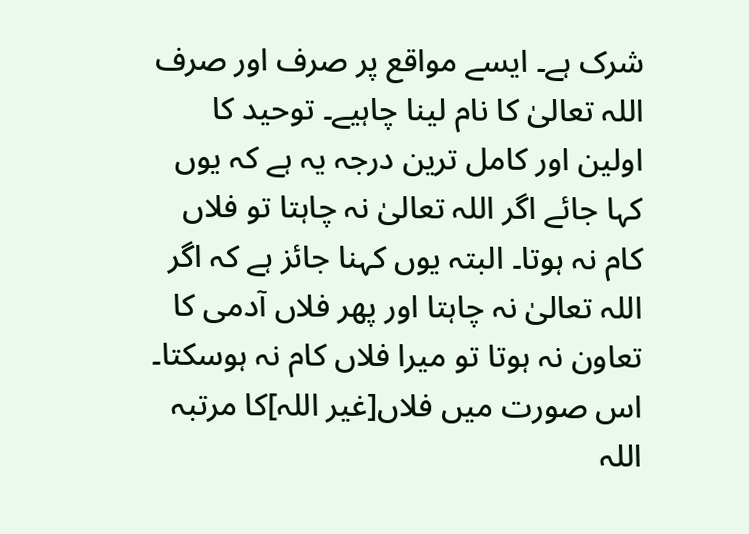شرک ہے۔ ایسے مواقع پر صرف اور صرف اللہ تعالیٰ کا نام لینا چاہیے۔ توحید کا اولین اور کامل ترین درجہ یہ ہے کہ یوں کہا جائے اگر اللہ تعالیٰ نہ چاہتا تو فلاں کام نہ ہوتا۔ البتہ یوں کہنا جائز ہے کہ اگر اللہ تعالیٰ نہ چاہتا اور پھر فلاں آدمی کا تعاون نہ ہوتا تو میرا فلاں کام نہ ہوسکتا۔ اس صورت میں فلاں[غیر اللہ]کا مرتبہ اللہ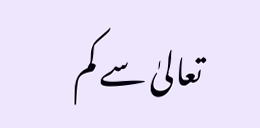تعالیٰ سے کم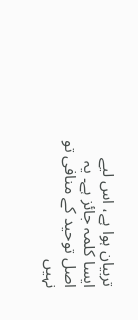تربیان ہوا ہے، اس لیے ایسا کلمہ جائز ہے۔ یہ اصل توحید کے منافی تو نہیں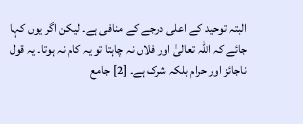البتہ توحید کے اعلی درجے کے منافی ہے۔ لیکن اگر یوں کہا جائے کہ اللہ تعالیٰ اور فلاں نہ چاہتا تو یہ کام نہ ہوتا۔ یہ قول ناجائز اور حرام بلکہ شرک ہے۔ [2] جامع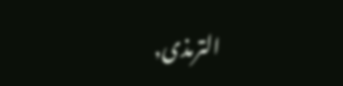الترمذی,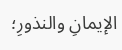الإیمانِ والنذورِ؛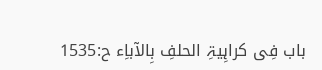باب فِی کراہِیۃِ الحلفِ بِالآباِء ح:1535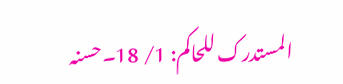المستدرک للحاکم: 1/ 18۔حسنہ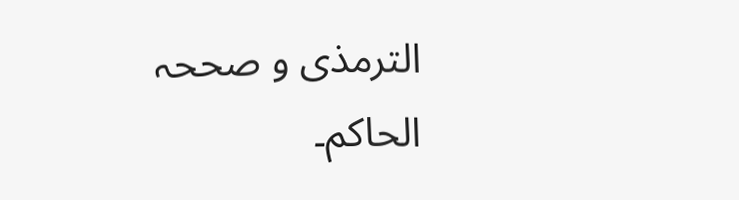الترمذی و صححہ الحاکم۔